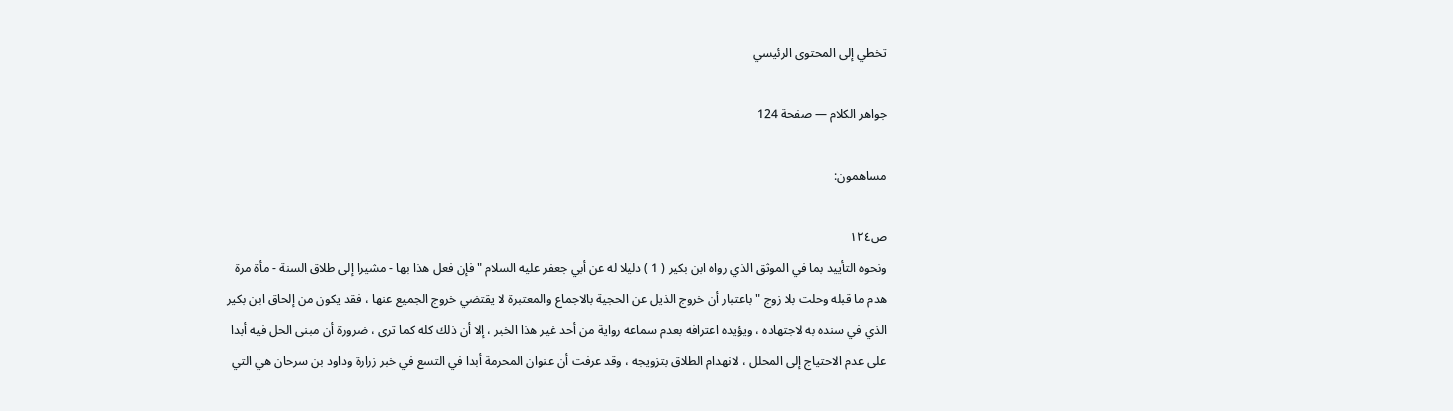تخطي إلى المحتوى الرئيسي

جواهر الكلام — صفحة 124

مساهمون:

ص١٢٤
ونحوه التأييد بما في الموثق الذي رواه ابن بكير ( 1 ) دليلا له عن أبي جعفر عليه السلام " فإن فعل هذا بها - مشيرا إلى طلاق السنة - مأة مرة هدم ما قبله وحلت بلا زوج " باعتبار أن خروج الذيل عن الحجية بالاجماع والمعتبرة لا يقتضي خروج الجميع عنها ، فقد يكون من إلحاق ابن بكير الذي في سنده به لاجتهاده ، ويؤيده اعترافه بعدم سماعه رواية من أحد غير هذا الخبر ، إلا أن ذلك كله كما ترى ، ضرورة أن مبنى الحل فيه أبدا على عدم الاحتياج إلى المحلل ، لانهدام الطلاق بتزويجه ، وقد عرفت أن عنوان المحرمة أبدا في التسع في خبر زرارة وداود بن سرحان هي التي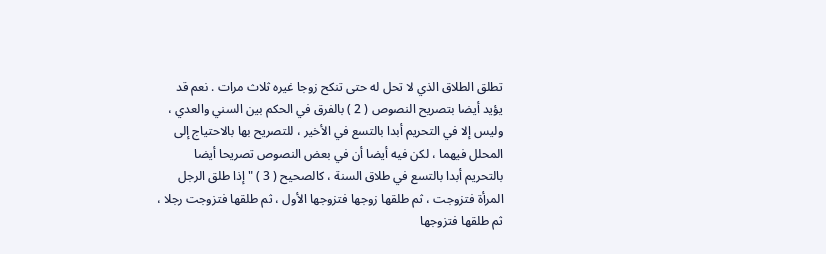تطلق الطلاق الذي لا تحل له حتى تنكح زوجا غيره ثلاث مرات . نعم قد يؤيد أيضا بتصريح النصوص ( 2 ) بالفرق في الحكم بين السني والعدي ، وليس إلا في التحريم أبدا بالتسع في الأخير ، للتصريح بها بالاحتياج إلى المحلل فيهما ، لكن فيه أيضا أن في بعض النصوص تصريحا أيضا بالتحريم أبدا بالتسع في طلاق السنة ، كالصحيح ( 3 ) " إذا طلق الرجل المرأة فتزوجت ، ثم طلقها زوجها فتزوجها الأول ، ثم طلقها فتزوجت رجلا ، ثم طلقها فتزوجها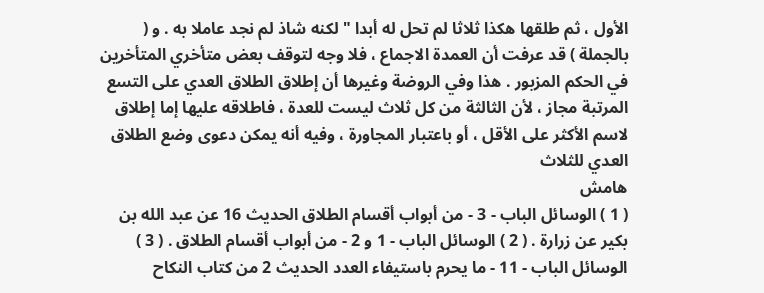الأول ، ثم طلقها هكذا ثلاثا لم تحل له أبدا " لكنه شاذ لم نجد عاملا به . و ( بالجملة ) قد عرفت أن العمدة الاجماع ، فلا وجه لتوقف بعض متأخري المتأخرين في الحكم المزبور . هذا وفي الروضة وغيرها أن إطلاق الطلاق العدي على التسع المرتبة مجاز ، لأن الثالثة من كل ثلاث ليست للعدة ، فاطلاقه عليها إما إطلاق لاسم الأكثر على الأقل ، أو باعتبار المجاورة ، وفيه أنه يمكن دعوى وضع الطلاق العدي للثلاث
هامش
( 1 ) الوسائل الباب - 3 - من أبواب أقسام الطلاق الحديث 16 عن عبد الله بن بكير عن زرارة . ( 2 ) الوسائل الباب - 1 و 2 - من أبواب أقسام الطلاق . ( 3 ) الوسائل الباب - 11 - ما يحرم باستيفاء العدد الحديث 2 من كتاب النكاح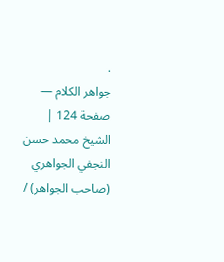.
جواهر الكلام — صفحة 124 | الشيخ محمد حسن النجفي الجواهري (صاحب الجواهر) /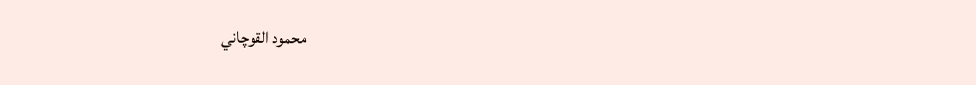محمود القوچاني